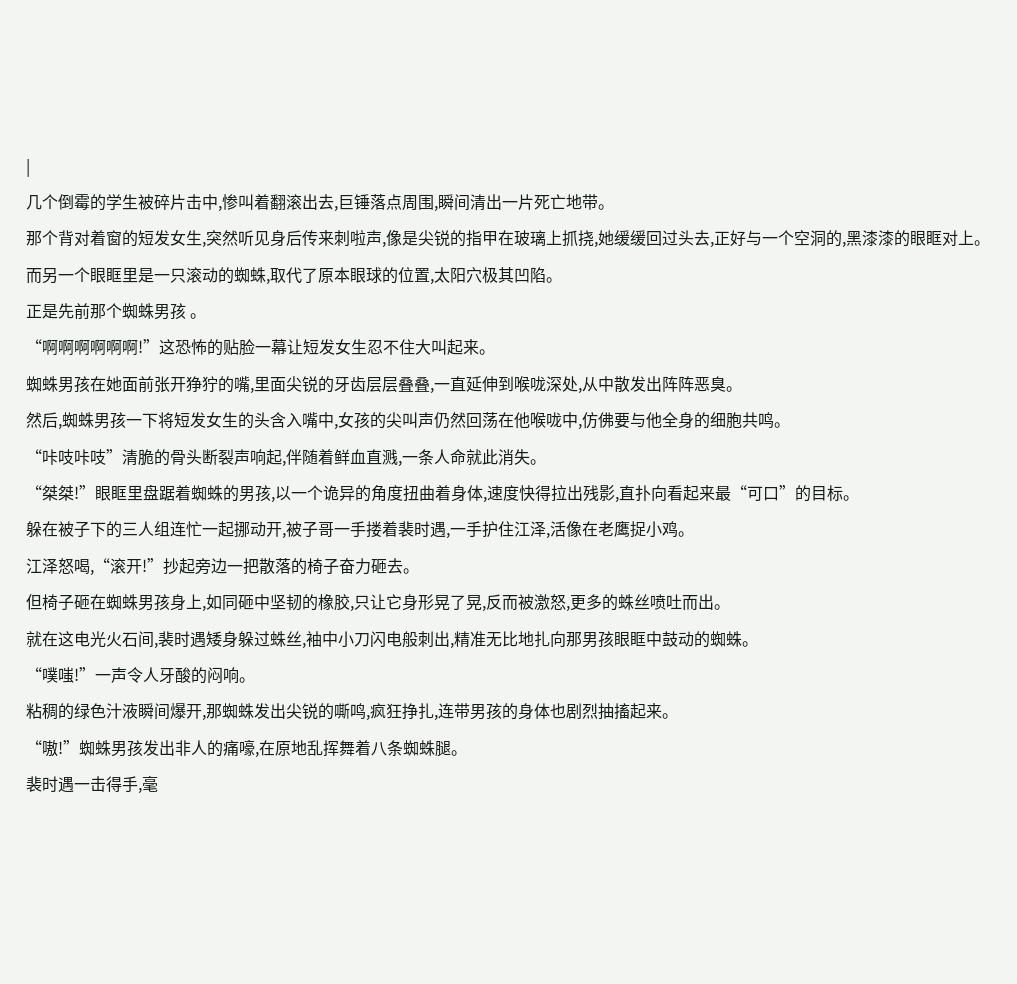|
几个倒霉的学生被碎片击中,惨叫着翻滚出去,巨锤落点周围,瞬间清出一片死亡地带。
那个背对着窗的短发女生,突然听见身后传来刺啦声,像是尖锐的指甲在玻璃上抓挠,她缓缓回过头去,正好与一个空洞的,黑漆漆的眼眶对上。
而另一个眼眶里是一只滚动的蜘蛛,取代了原本眼球的位置,太阳穴极其凹陷。
正是先前那个蜘蛛男孩 。
“啊啊啊啊啊啊!”这恐怖的贴脸一幕让短发女生忍不住大叫起来。
蜘蛛男孩在她面前张开狰狞的嘴,里面尖锐的牙齿层层叠叠,一直延伸到喉咙深处,从中散发出阵阵恶臭。
然后,蜘蛛男孩一下将短发女生的头含入嘴中,女孩的尖叫声仍然回荡在他喉咙中,仿佛要与他全身的细胞共鸣。
“咔吱咔吱”清脆的骨头断裂声响起,伴随着鲜血直溅,一条人命就此消失。
“桀桀!”眼眶里盘踞着蜘蛛的男孩,以一个诡异的角度扭曲着身体,速度快得拉出残影,直扑向看起来最“可口”的目标。
躲在被子下的三人组连忙一起挪动开,被子哥一手搂着裴时遇,一手护住江泽,活像在老鹰捉小鸡。
江泽怒喝,“滚开!”抄起旁边一把散落的椅子奋力砸去。
但椅子砸在蜘蛛男孩身上,如同砸中坚韧的橡胶,只让它身形晃了晃,反而被激怒,更多的蛛丝喷吐而出。
就在这电光火石间,裴时遇矮身躲过蛛丝,袖中小刀闪电般刺出,精准无比地扎向那男孩眼眶中鼓动的蜘蛛。
“噗嗤!”一声令人牙酸的闷响。
粘稠的绿色汁液瞬间爆开,那蜘蛛发出尖锐的嘶鸣,疯狂挣扎,连带男孩的身体也剧烈抽搐起来。
“嗷!”蜘蛛男孩发出非人的痛嚎,在原地乱挥舞着八条蜘蛛腿。
裴时遇一击得手,毫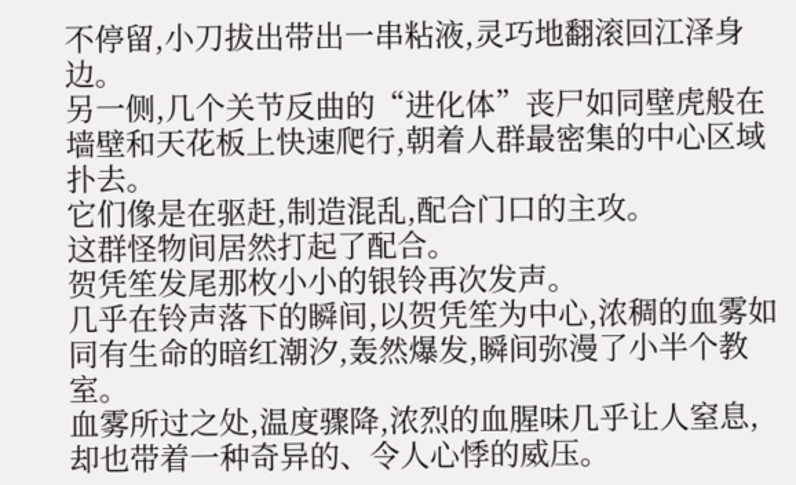不停留,小刀拔出带出一串粘液,灵巧地翻滚回江泽身边。
另一侧,几个关节反曲的“进化体”丧尸如同壁虎般在墙壁和天花板上快速爬行,朝着人群最密集的中心区域扑去。
它们像是在驱赶,制造混乱,配合门口的主攻。
这群怪物间居然打起了配合。
贺凭笙发尾那枚小小的银铃再次发声。
几乎在铃声落下的瞬间,以贺凭笙为中心,浓稠的血雾如同有生命的暗红潮汐,轰然爆发,瞬间弥漫了小半个教室。
血雾所过之处,温度骤降,浓烈的血腥味几乎让人窒息,却也带着一种奇异的、令人心悸的威压。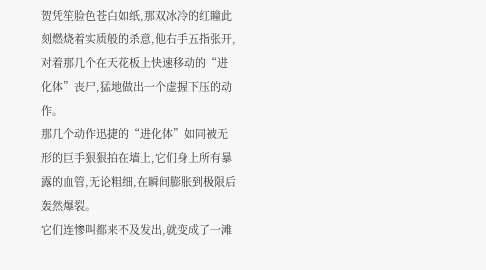贺凭笙脸色苍白如纸,那双冰冷的红瞳此刻燃烧着实质般的杀意,他右手五指张开,对着那几个在天花板上快速移动的“进化体”丧尸,猛地做出一个虚握下压的动作。
那几个动作迅捷的“进化体”如同被无形的巨手狠狠拍在墙上,它们身上所有暴露的血管,无论粗细,在瞬间膨胀到极限后轰然爆裂。
它们连惨叫都来不及发出,就变成了一滩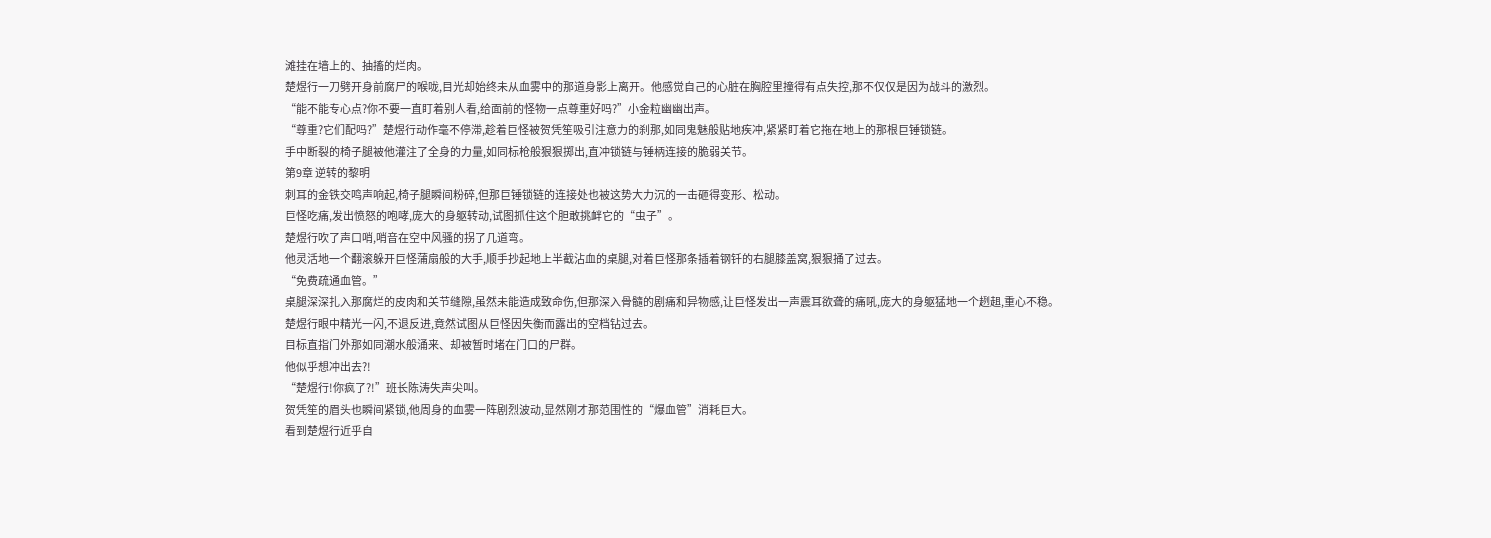滩挂在墙上的、抽搐的烂肉。
楚煜行一刀劈开身前腐尸的喉咙,目光却始终未从血雾中的那道身影上离开。他感觉自己的心脏在胸腔里撞得有点失控,那不仅仅是因为战斗的激烈。
“能不能专心点?你不要一直盯着别人看,给面前的怪物一点尊重好吗?”小金粒幽幽出声。
“尊重?它们配吗?”楚煜行动作毫不停滞,趁着巨怪被贺凭笙吸引注意力的刹那,如同鬼魅般贴地疾冲,紧紧盯着它拖在地上的那根巨锤锁链。
手中断裂的椅子腿被他灌注了全身的力量,如同标枪般狠狠掷出,直冲锁链与锤柄连接的脆弱关节。
第9章 逆转的黎明
刺耳的金铁交鸣声响起,椅子腿瞬间粉碎,但那巨锤锁链的连接处也被这势大力沉的一击砸得变形、松动。
巨怪吃痛,发出愤怒的咆哮,庞大的身躯转动,试图抓住这个胆敢挑衅它的“虫子”。
楚煜行吹了声口哨,哨音在空中风骚的拐了几道弯。
他灵活地一个翻滚躲开巨怪蒲扇般的大手,顺手抄起地上半截沾血的桌腿,对着巨怪那条插着钢钎的右腿膝盖窝,狠狠捅了过去。
“免费疏通血管。”
桌腿深深扎入那腐烂的皮肉和关节缝隙,虽然未能造成致命伤,但那深入骨髓的剧痛和异物感,让巨怪发出一声震耳欲聋的痛吼,庞大的身躯猛地一个趔趄,重心不稳。
楚煜行眼中精光一闪,不退反进,竟然试图从巨怪因失衡而露出的空档钻过去。
目标直指门外那如同潮水般涌来、却被暂时堵在门口的尸群。
他似乎想冲出去?!
“楚煜行!你疯了?!”班长陈涛失声尖叫。
贺凭笙的眉头也瞬间紧锁,他周身的血雾一阵剧烈波动,显然刚才那范围性的“爆血管”消耗巨大。
看到楚煜行近乎自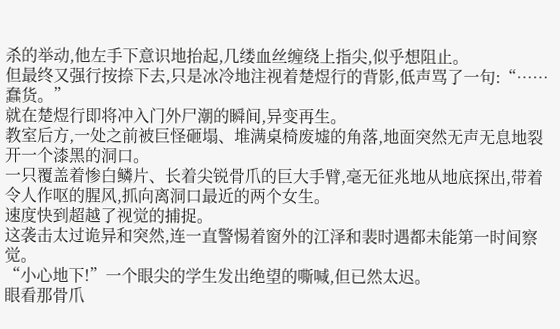杀的举动,他左手下意识地抬起,几缕血丝缠绕上指尖,似乎想阻止。
但最终又强行按捺下去,只是冰冷地注视着楚煜行的背影,低声骂了一句:“……蠢货。”
就在楚煜行即将冲入门外尸潮的瞬间,异变再生。
教室后方,一处之前被巨怪砸塌、堆满桌椅废墟的角落,地面突然无声无息地裂开一个漆黑的洞口。
一只覆盖着惨白鳞片、长着尖锐骨爪的巨大手臂,毫无征兆地从地底探出,带着令人作呕的腥风,抓向离洞口最近的两个女生。
速度快到超越了视觉的捕捉。
这袭击太过诡异和突然,连一直警惕着窗外的江泽和裴时遇都未能第一时间察觉。
“小心地下!”一个眼尖的学生发出绝望的嘶喊,但已然太迟。
眼看那骨爪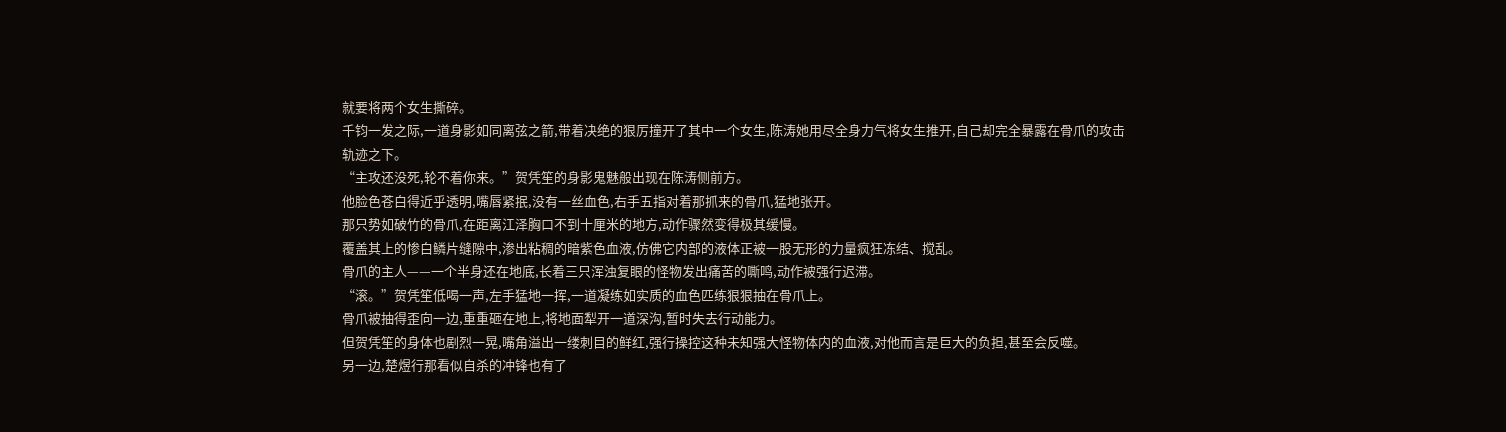就要将两个女生撕碎。
千钧一发之际,一道身影如同离弦之箭,带着决绝的狠厉撞开了其中一个女生,陈涛她用尽全身力气将女生推开,自己却完全暴露在骨爪的攻击轨迹之下。
“主攻还没死,轮不着你来。”贺凭笙的身影鬼魅般出现在陈涛侧前方。
他脸色苍白得近乎透明,嘴唇紧抿,没有一丝血色,右手五指对着那抓来的骨爪,猛地张开。
那只势如破竹的骨爪,在距离江泽胸口不到十厘米的地方,动作骤然变得极其缓慢。
覆盖其上的惨白鳞片缝隙中,渗出粘稠的暗紫色血液,仿佛它内部的液体正被一股无形的力量疯狂冻结、搅乱。
骨爪的主人——一个半身还在地底,长着三只浑浊复眼的怪物发出痛苦的嘶鸣,动作被强行迟滞。
“滚。”贺凭笙低喝一声,左手猛地一挥,一道凝练如实质的血色匹练狠狠抽在骨爪上。
骨爪被抽得歪向一边,重重砸在地上,将地面犁开一道深沟,暂时失去行动能力。
但贺凭笙的身体也剧烈一晃,嘴角溢出一缕刺目的鲜红,强行操控这种未知强大怪物体内的血液,对他而言是巨大的负担,甚至会反噬。
另一边,楚煜行那看似自杀的冲锋也有了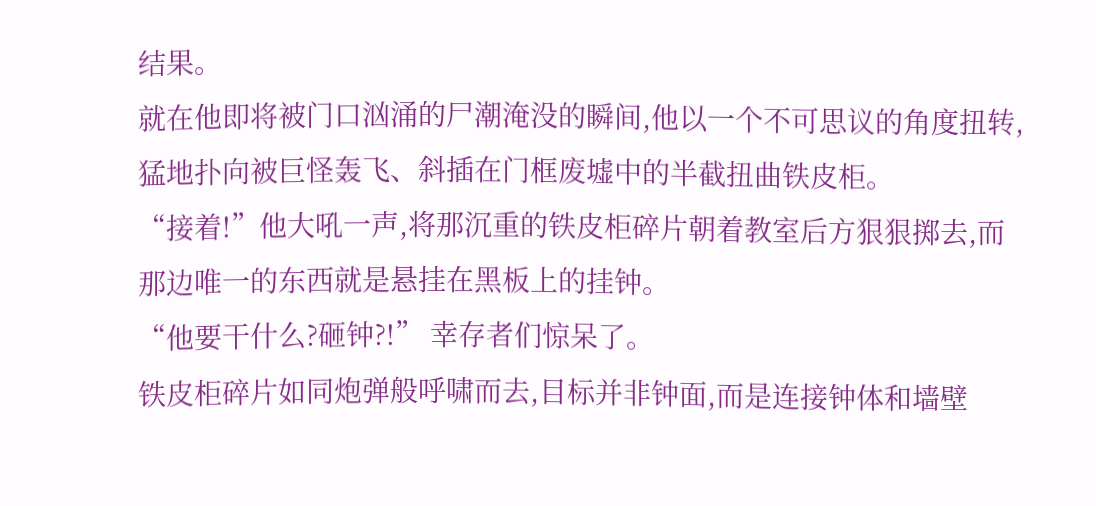结果。
就在他即将被门口汹涌的尸潮淹没的瞬间,他以一个不可思议的角度扭转,猛地扑向被巨怪轰飞、斜插在门框废墟中的半截扭曲铁皮柜。
“接着!”他大吼一声,将那沉重的铁皮柜碎片朝着教室后方狠狠掷去,而那边唯一的东西就是悬挂在黑板上的挂钟。
“他要干什么?砸钟?!” 幸存者们惊呆了。
铁皮柜碎片如同炮弹般呼啸而去,目标并非钟面,而是连接钟体和墙壁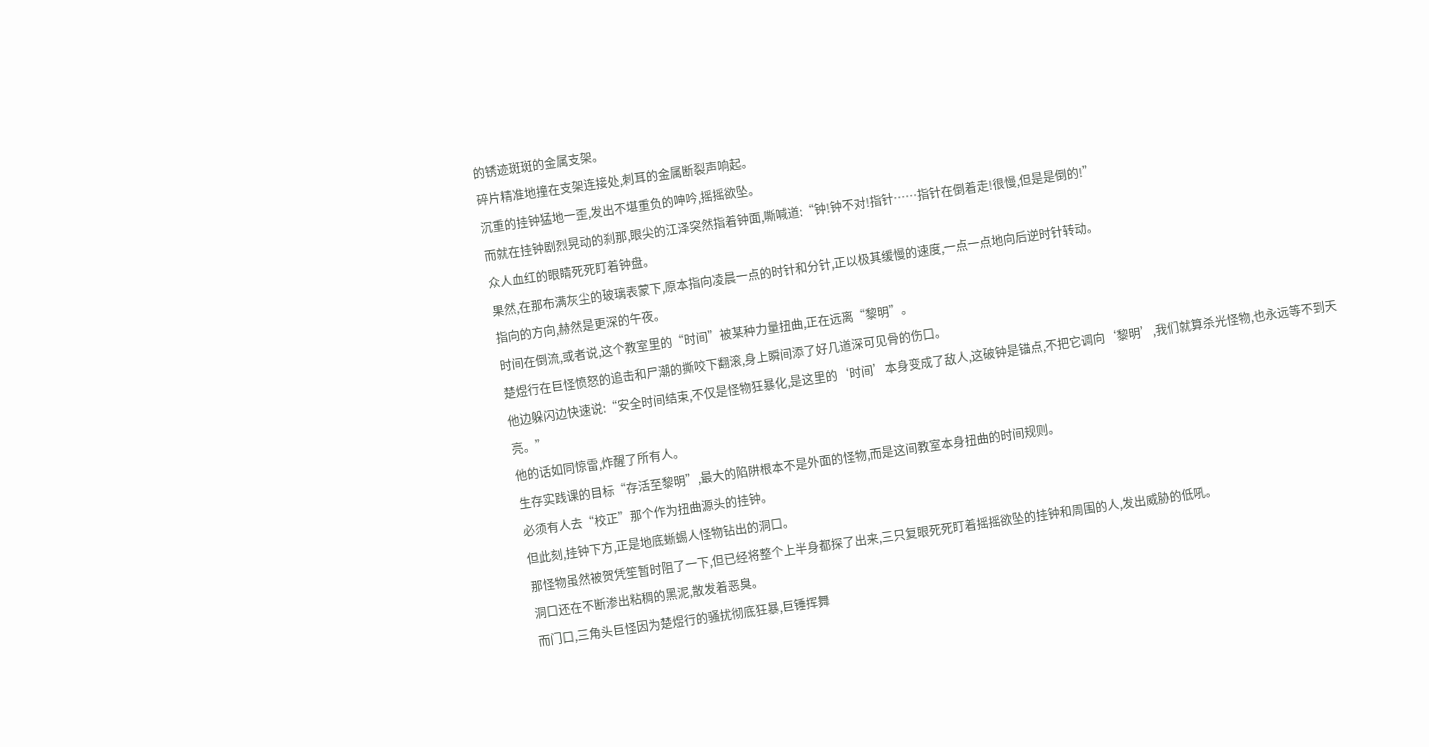的锈迹斑斑的金属支架。
碎片精准地撞在支架连接处,刺耳的金属断裂声响起。
沉重的挂钟猛地一歪,发出不堪重负的呻吟,摇摇欲坠。
而就在挂钟剧烈晃动的刹那,眼尖的江泽突然指着钟面,嘶喊道:“钟!钟不对!指针……指针在倒着走!很慢,但是是倒的!”
众人血红的眼睛死死盯着钟盘。
果然,在那布满灰尘的玻璃表蒙下,原本指向凌晨一点的时针和分针,正以极其缓慢的速度,一点一点地向后逆时针转动。
指向的方向,赫然是更深的午夜。
时间在倒流,或者说,这个教室里的“时间”被某种力量扭曲,正在远离“黎明”。
楚煜行在巨怪愤怒的追击和尸潮的撕咬下翻滚,身上瞬间添了好几道深可见骨的伤口。
他边躲闪边快速说:“安全时间结束,不仅是怪物狂暴化,是这里的‘时间’本身变成了敌人,这破钟是锚点,不把它调向‘黎明’,我们就算杀光怪物,也永远等不到天亮。”
他的话如同惊雷,炸醒了所有人。
生存实践课的目标“存活至黎明”,最大的陷阱根本不是外面的怪物,而是这间教室本身扭曲的时间规则。
必须有人去“校正”那个作为扭曲源头的挂钟。
但此刻,挂钟下方,正是地底蜥蜴人怪物钻出的洞口。
那怪物虽然被贺凭笙暂时阻了一下,但已经将整个上半身都探了出来,三只复眼死死盯着摇摇欲坠的挂钟和周围的人,发出威胁的低吼。
洞口还在不断渗出粘稠的黑泥,散发着恶臭。
而门口,三角头巨怪因为楚煜行的骚扰彻底狂暴,巨锤挥舞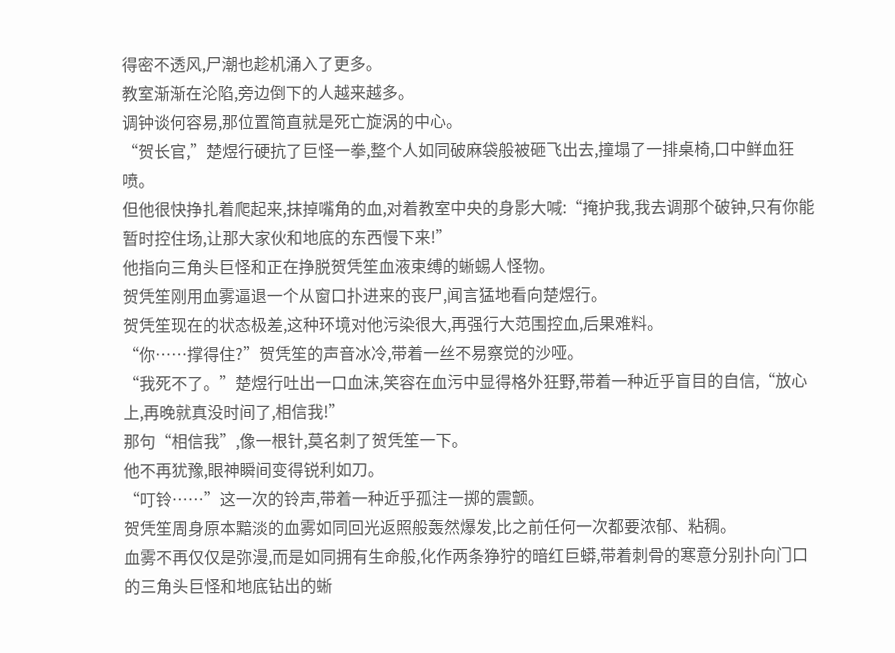得密不透风,尸潮也趁机涌入了更多。
教室渐渐在沦陷,旁边倒下的人越来越多。
调钟谈何容易,那位置简直就是死亡旋涡的中心。
“贺长官,”楚煜行硬抗了巨怪一拳,整个人如同破麻袋般被砸飞出去,撞塌了一排桌椅,口中鲜血狂喷。
但他很快挣扎着爬起来,抹掉嘴角的血,对着教室中央的身影大喊:“掩护我,我去调那个破钟,只有你能暂时控住场,让那大家伙和地底的东西慢下来!”
他指向三角头巨怪和正在挣脱贺凭笙血液束缚的蜥蜴人怪物。
贺凭笙刚用血雾逼退一个从窗口扑进来的丧尸,闻言猛地看向楚煜行。
贺凭笙现在的状态极差,这种环境对他污染很大,再强行大范围控血,后果难料。
“你……撑得住?”贺凭笙的声音冰冷,带着一丝不易察觉的沙哑。
“我死不了。”楚煜行吐出一口血沫,笑容在血污中显得格外狂野,带着一种近乎盲目的自信,“放心上,再晚就真没时间了,相信我!”
那句“相信我”,像一根针,莫名刺了贺凭笙一下。
他不再犹豫,眼神瞬间变得锐利如刀。
“叮铃……”这一次的铃声,带着一种近乎孤注一掷的震颤。
贺凭笙周身原本黯淡的血雾如同回光返照般轰然爆发,比之前任何一次都要浓郁、粘稠。
血雾不再仅仅是弥漫,而是如同拥有生命般,化作两条狰狞的暗红巨蟒,带着刺骨的寒意分别扑向门口的三角头巨怪和地底钻出的蜥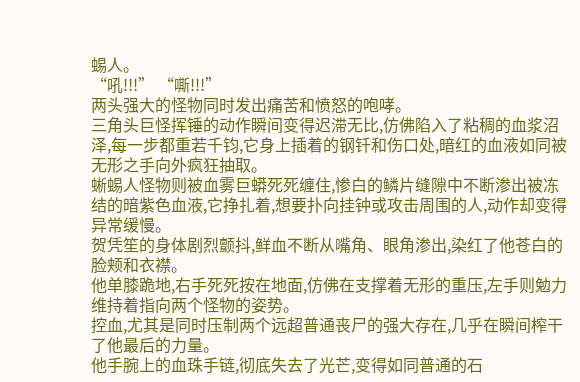蜴人。
“吼!!!” “嘶!!!”
两头强大的怪物同时发出痛苦和愤怒的咆哮。
三角头巨怪挥锤的动作瞬间变得迟滞无比,仿佛陷入了粘稠的血浆沼泽,每一步都重若千钧,它身上插着的钢钎和伤口处,暗红的血液如同被无形之手向外疯狂抽取。
蜥蜴人怪物则被血雾巨蟒死死缠住,惨白的鳞片缝隙中不断渗出被冻结的暗紫色血液,它挣扎着,想要扑向挂钟或攻击周围的人,动作却变得异常缓慢。
贺凭笙的身体剧烈颤抖,鲜血不断从嘴角、眼角渗出,染红了他苍白的脸颊和衣襟。
他单膝跪地,右手死死按在地面,仿佛在支撑着无形的重压,左手则勉力维持着指向两个怪物的姿势。
控血,尤其是同时压制两个远超普通丧尸的强大存在,几乎在瞬间榨干了他最后的力量。
他手腕上的血珠手链,彻底失去了光芒,变得如同普通的石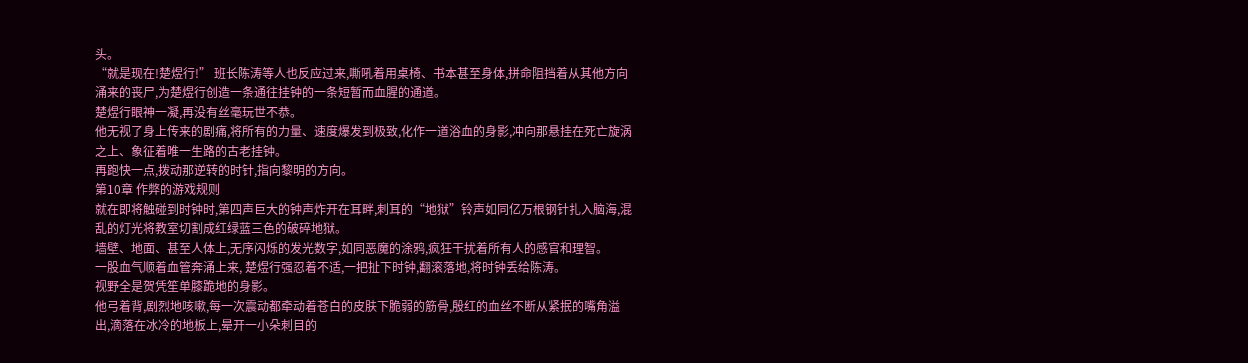头。
“就是现在!楚煜行!” 班长陈涛等人也反应过来,嘶吼着用桌椅、书本甚至身体,拼命阻挡着从其他方向涌来的丧尸,为楚煜行创造一条通往挂钟的一条短暂而血腥的通道。
楚煜行眼神一凝,再没有丝毫玩世不恭。
他无视了身上传来的剧痛,将所有的力量、速度爆发到极致,化作一道浴血的身影,冲向那悬挂在死亡旋涡之上、象征着唯一生路的古老挂钟。
再跑快一点,拨动那逆转的时针,指向黎明的方向。
第10章 作弊的游戏规则
就在即将触碰到时钟时,第四声巨大的钟声炸开在耳畔,刺耳的“地狱”铃声如同亿万根钢针扎入脑海,混乱的灯光将教室切割成红绿蓝三色的破碎地狱。
墙壁、地面、甚至人体上,无序闪烁的发光数字,如同恶魔的涂鸦,疯狂干扰着所有人的感官和理智。
一股血气顺着血管奔涌上来, 楚煜行强忍着不适,一把扯下时钟,翻滚落地,将时钟丢给陈涛。
视野全是贺凭笙单膝跪地的身影。
他弓着背,剧烈地咳嗽,每一次震动都牵动着苍白的皮肤下脆弱的筋骨,殷红的血丝不断从紧抿的嘴角溢出,滴落在冰冷的地板上,晕开一小朵刺目的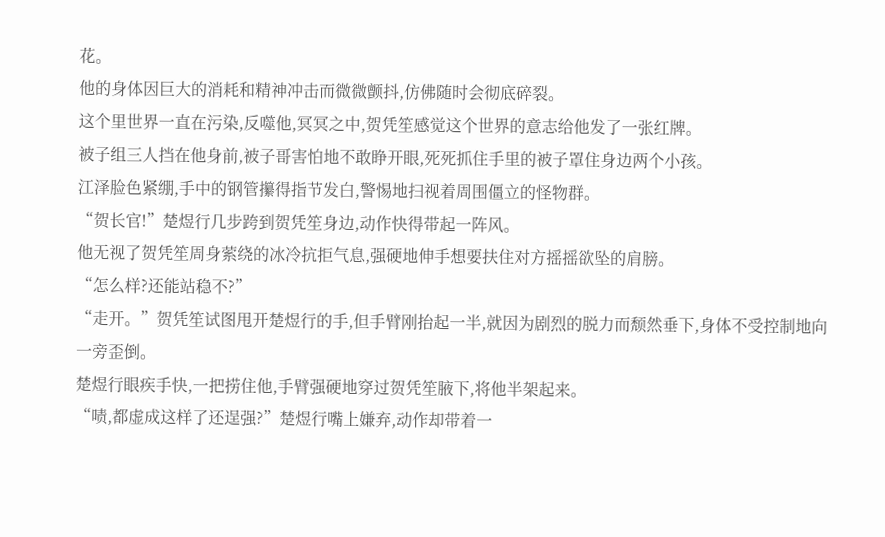花。
他的身体因巨大的消耗和精神冲击而微微颤抖,仿佛随时会彻底碎裂。
这个里世界一直在污染,反噬他,冥冥之中,贺凭笙感觉这个世界的意志给他发了一张红牌。
被子组三人挡在他身前,被子哥害怕地不敢睁开眼,死死抓住手里的被子罩住身边两个小孩。
江泽脸色紧绷,手中的钢管攥得指节发白,警惕地扫视着周围僵立的怪物群。
“贺长官!”楚煜行几步跨到贺凭笙身边,动作快得带起一阵风。
他无视了贺凭笙周身萦绕的冰冷抗拒气息,强硬地伸手想要扶住对方摇摇欲坠的肩膀。
“怎么样?还能站稳不?”
“走开。”贺凭笙试图甩开楚煜行的手,但手臂刚抬起一半,就因为剧烈的脱力而颓然垂下,身体不受控制地向一旁歪倒。
楚煜行眼疾手快,一把捞住他,手臂强硬地穿过贺凭笙腋下,将他半架起来。
“啧,都虚成这样了还逞强?”楚煜行嘴上嫌弃,动作却带着一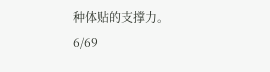种体贴的支撑力。
6/69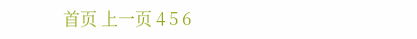首页 上一页 4 5 6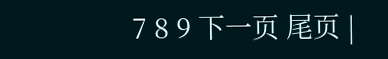7 8 9 下一页 尾页 |